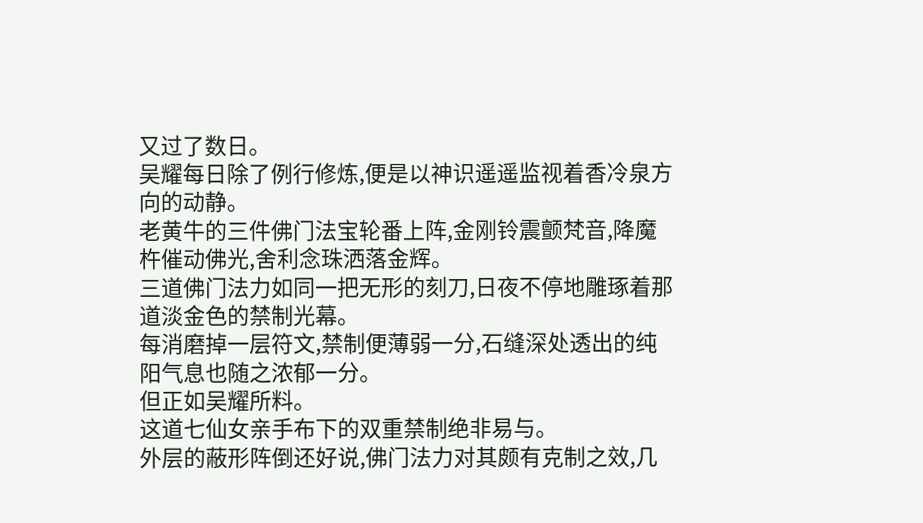又过了数日。
吴耀每日除了例行修炼,便是以神识遥遥监视着香冷泉方向的动静。
老黄牛的三件佛门法宝轮番上阵,金刚铃震颤梵音,降魔杵催动佛光,舍利念珠洒落金辉。
三道佛门法力如同一把无形的刻刀,日夜不停地雕琢着那道淡金色的禁制光幕。
每消磨掉一层符文,禁制便薄弱一分,石缝深处透出的纯阳气息也随之浓郁一分。
但正如吴耀所料。
这道七仙女亲手布下的双重禁制绝非易与。
外层的蔽形阵倒还好说,佛门法力对其颇有克制之效,几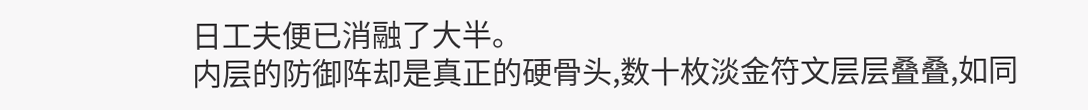日工夫便已消融了大半。
内层的防御阵却是真正的硬骨头,数十枚淡金符文层层叠叠,如同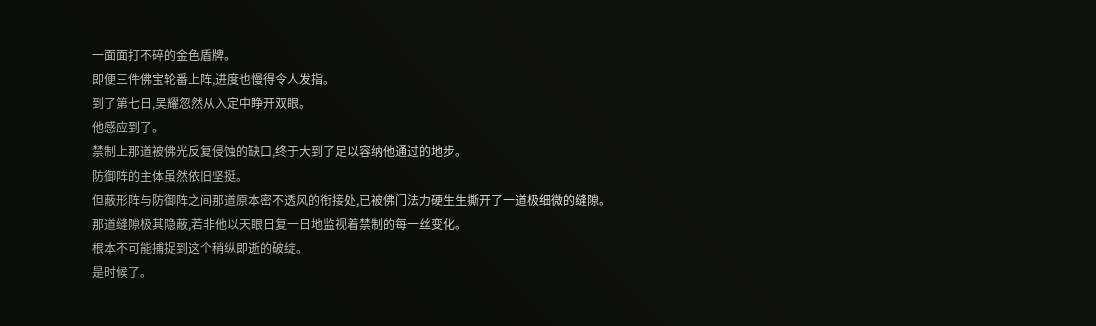一面面打不碎的金色盾牌。
即便三件佛宝轮番上阵,进度也慢得令人发指。
到了第七日,吴耀忽然从入定中睁开双眼。
他感应到了。
禁制上那道被佛光反复侵蚀的缺口,终于大到了足以容纳他通过的地步。
防御阵的主体虽然依旧坚挺。
但蔽形阵与防御阵之间那道原本密不透风的衔接处,已被佛门法力硬生生撕开了一道极细微的缝隙。
那道缝隙极其隐蔽,若非他以天眼日复一日地监视着禁制的每一丝变化。
根本不可能捕捉到这个稍纵即逝的破绽。
是时候了。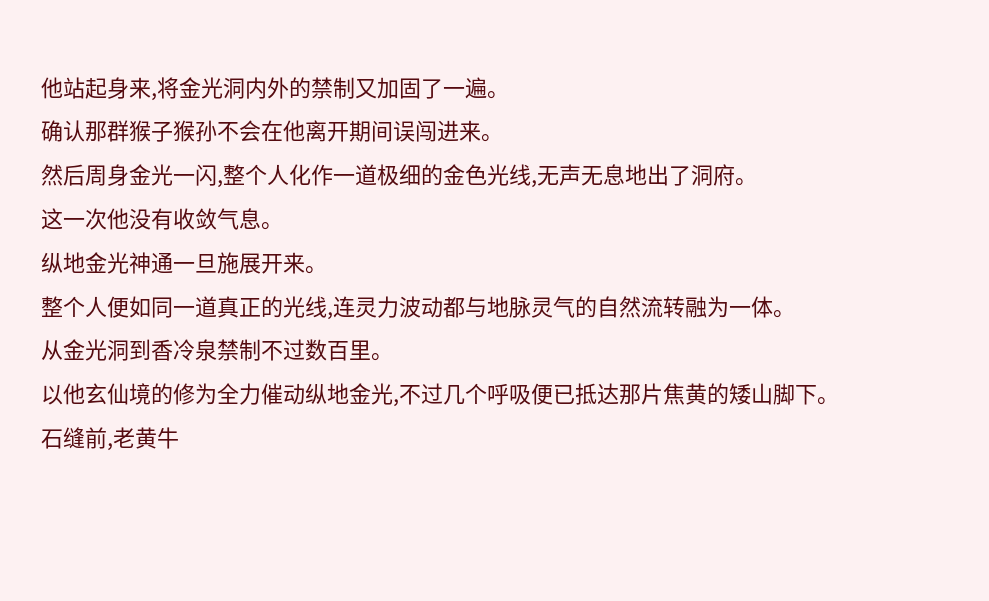他站起身来,将金光洞内外的禁制又加固了一遍。
确认那群猴子猴孙不会在他离开期间误闯进来。
然后周身金光一闪,整个人化作一道极细的金色光线,无声无息地出了洞府。
这一次他没有收敛气息。
纵地金光神通一旦施展开来。
整个人便如同一道真正的光线,连灵力波动都与地脉灵气的自然流转融为一体。
从金光洞到香冷泉禁制不过数百里。
以他玄仙境的修为全力催动纵地金光,不过几个呼吸便已抵达那片焦黄的矮山脚下。
石缝前,老黄牛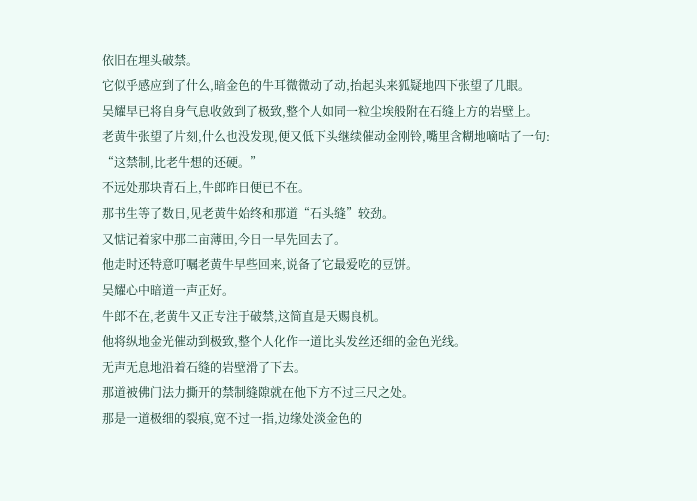依旧在埋头破禁。
它似乎感应到了什么,暗金色的牛耳微微动了动,抬起头来狐疑地四下张望了几眼。
吴耀早已将自身气息收敛到了极致,整个人如同一粒尘埃般附在石缝上方的岩壁上。
老黄牛张望了片刻,什么也没发现,便又低下头继续催动金刚铃,嘴里含糊地嘀咕了一句:
“这禁制,比老牛想的还硬。”
不远处那块青石上,牛郎昨日便已不在。
那书生等了数日,见老黄牛始终和那道“石头缝”较劲。
又惦记着家中那二亩薄田,今日一早先回去了。
他走时还特意叮嘱老黄牛早些回来,说备了它最爱吃的豆饼。
吴耀心中暗道一声正好。
牛郎不在,老黄牛又正专注于破禁,这简直是天赐良机。
他将纵地金光催动到极致,整个人化作一道比头发丝还细的金色光线。
无声无息地沿着石缝的岩壁滑了下去。
那道被佛门法力撕开的禁制缝隙就在他下方不过三尺之处。
那是一道极细的裂痕,宽不过一指,边缘处淡金色的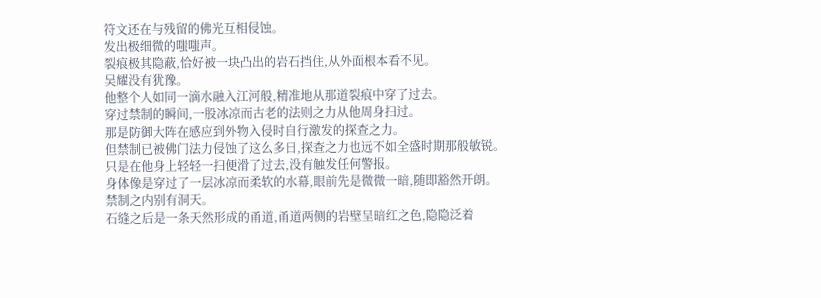符文还在与残留的佛光互相侵蚀。
发出极细微的嗤嗤声。
裂痕极其隐蔽,恰好被一块凸出的岩石挡住,从外面根本看不见。
吴耀没有犹豫。
他整个人如同一滴水融入江河般,精准地从那道裂痕中穿了过去。
穿过禁制的瞬间,一股冰凉而古老的法则之力从他周身扫过。
那是防御大阵在感应到外物入侵时自行激发的探查之力。
但禁制已被佛门法力侵蚀了这么多日,探查之力也远不如全盛时期那般敏锐。
只是在他身上轻轻一扫便滑了过去,没有触发任何警报。
身体像是穿过了一层冰凉而柔软的水幕,眼前先是微微一暗,随即豁然开朗。
禁制之内别有洞天。
石缝之后是一条天然形成的甬道,甬道两侧的岩壁呈暗红之色,隐隐泛着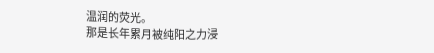温润的荧光。
那是长年累月被纯阳之力浸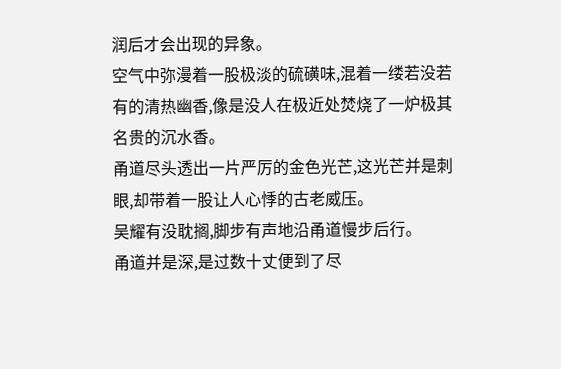润后才会出现的异象。
空气中弥漫着一股极淡的硫磺味,混着一缕若没若有的清热幽香,像是没人在极近处焚烧了一炉极其名贵的沉水香。
甬道尽头透出一片严厉的金色光芒,这光芒并是刺眼,却带着一股让人心悸的古老威压。
吴耀有没耽搁,脚步有声地沿甬道慢步后行。
甬道并是深,是过数十丈便到了尽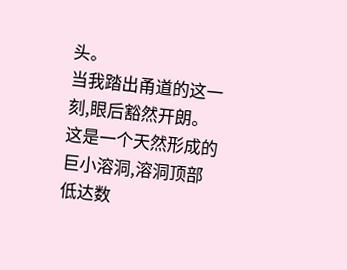头。
当我踏出甬道的这一刻,眼后豁然开朗。
这是一个天然形成的巨小溶洞,溶洞顶部低达数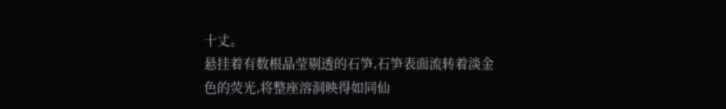十丈。
悬挂着有数根晶莹剔透的石笋,石笋表面流转着淡金色的荧光,将整座溶洞映得如同仙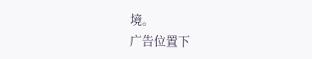境。
广告位置下